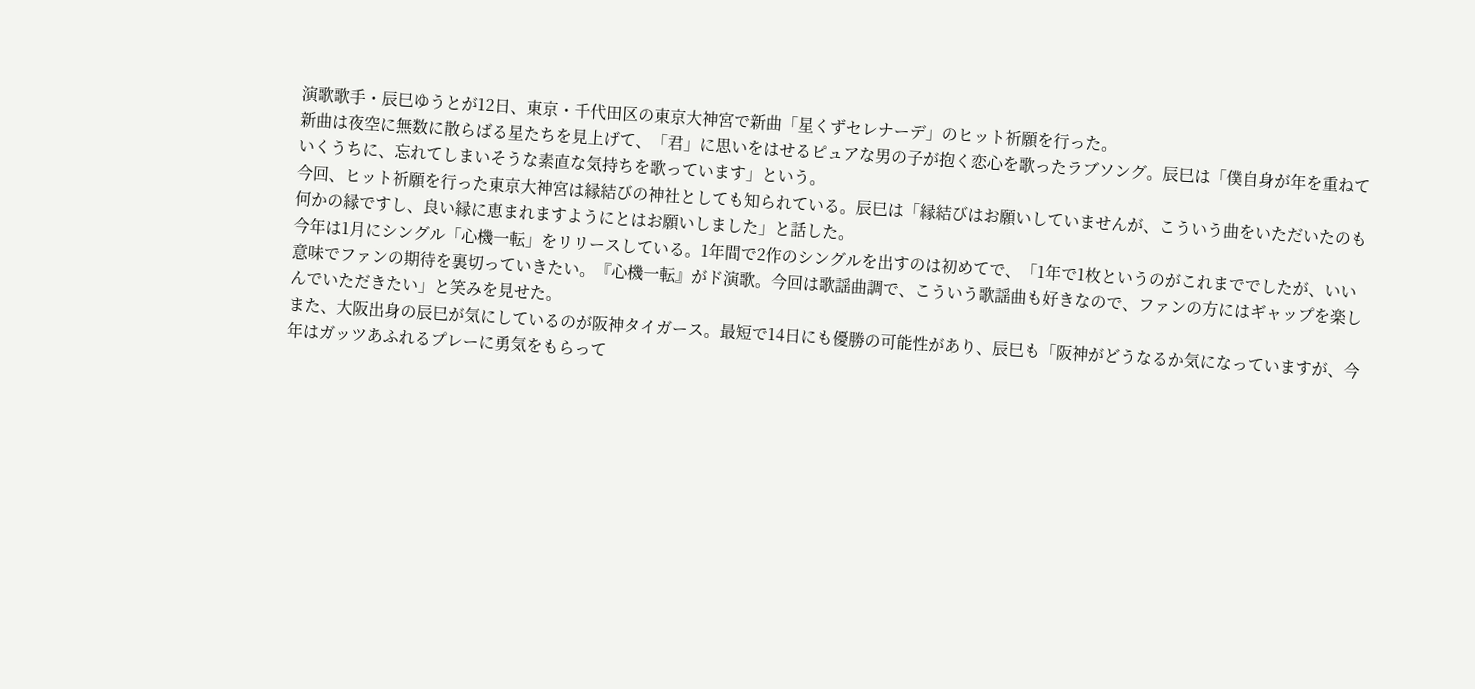演歌歌手・辰巳ゆうとが12日、東京・千代田区の東京大神宮で新曲「星くずセレナーデ」のヒット祈願を行った。
新曲は夜空に無数に散らばる星たちを見上げて、「君」に思いをはせるピュアな男の子が抱く恋心を歌ったラブソング。辰巳は「僕自身が年を重ねていくうちに、忘れてしまいそうな素直な気持ちを歌っています」という。
今回、ヒット祈願を行った東京大神宮は縁結びの神社としても知られている。辰巳は「縁結びはお願いしていませんが、こういう曲をいただいたのも何かの縁ですし、良い縁に恵まれますようにとはお願いしました」と話した。
今年は1月にシングル「心機一転」をリリースしている。1年間で2作のシングルを出すのは初めてで、「1年で1枚というのがこれまででしたが、いい意味でファンの期待を裏切っていきたい。『心機一転』がド演歌。今回は歌謡曲調で、こういう歌謡曲も好きなので、ファンの方にはギャップを楽しんでいただきたい」と笑みを見せた。
また、大阪出身の辰巳が気にしているのが阪神タイガース。最短で14日にも優勝の可能性があり、辰巳も「阪神がどうなるか気になっていますが、今年はガッツあふれるプレーに勇気をもらって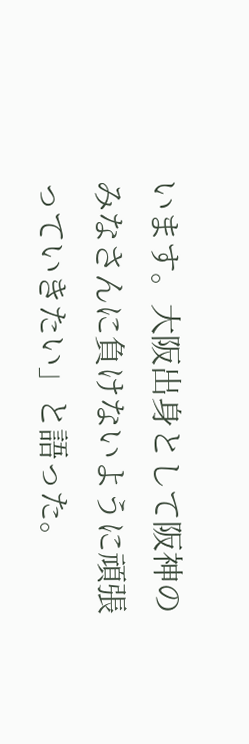います。大阪出身として阪神のみなさんに負けないように頑張っていきたい」と語った。